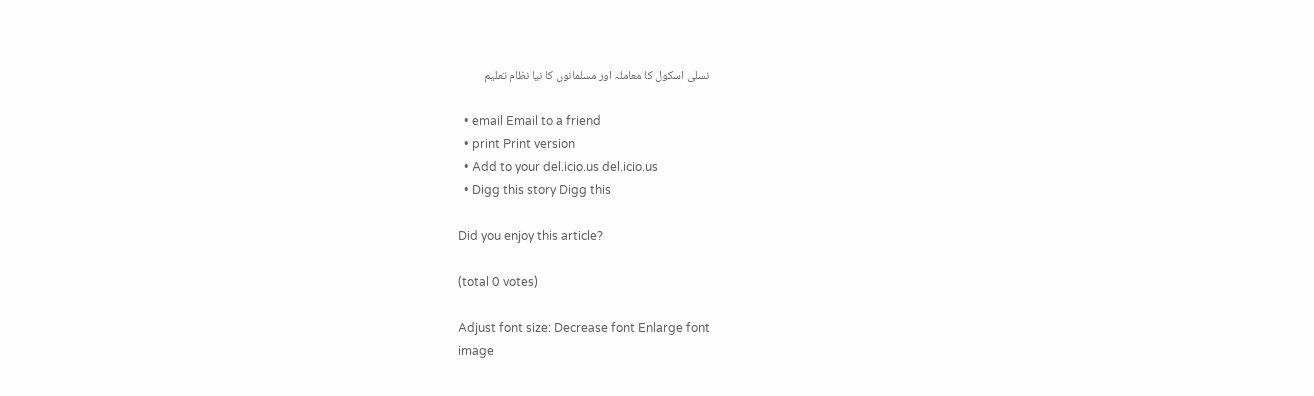نسلی اسکول کا معاملہ اور مسلمانوں کا نیا نظام تعلیم

  • email Email to a friend
  • print Print version
  • Add to your del.icio.us del.icio.us
  • Digg this story Digg this

Did you enjoy this article?

(total 0 votes)

Adjust font size: Decrease font Enlarge font
image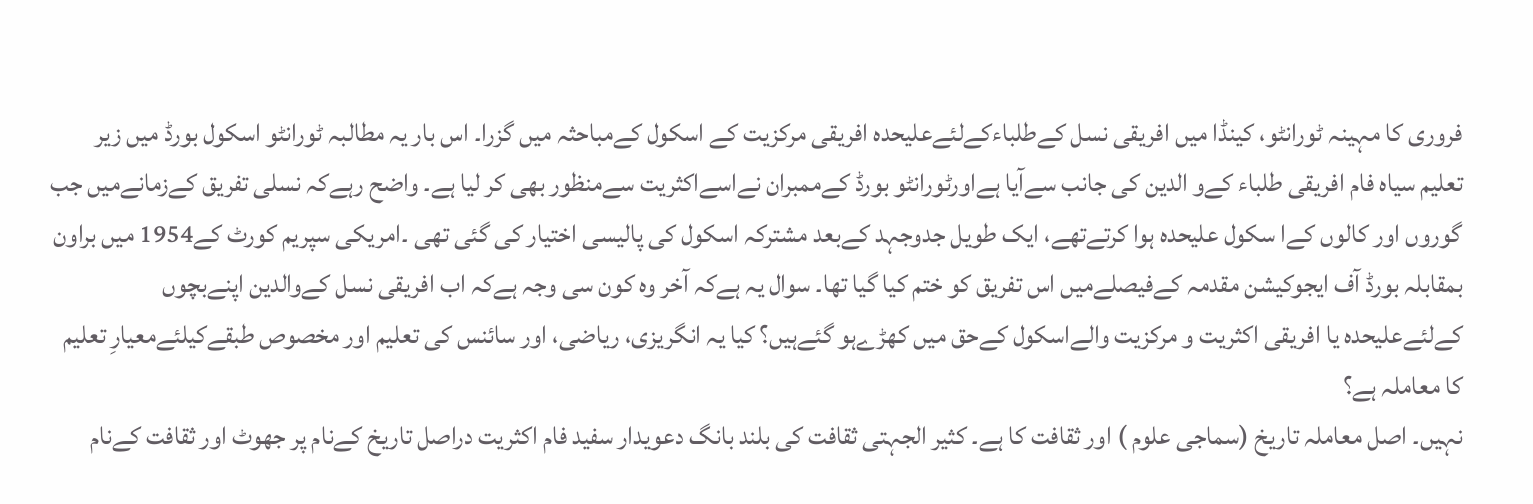فروری کا مہینہ ٹورانٹو، کینڈا میں افریقی نسل کےطلباءکےلئےعلیحدہ افریقی مرکزیت کے اسکول کےمباحثہ میں گزرا۔ اس بار یہ مطالبہ ٹورانٹو اسکول بورڈ میں زیر تعلیم سیاہ فام افریقی طلباء کےو الدین کی جانب سےآیا ہےاورٹورانٹو بورڈ کےممبران نےاسےاکثریت سےمنظور بھی کر لیا ہے۔ واضح رہےکہ نسلی تفریق کےزمانےمیں جب گوروں اور کالوں کےا سکول علیحدہ ہوا کرتےتھے، ایک طویل جدوجہد کےبعد مشترکہ اسکول کی پالیسی اختیار کی گئی تھی ۔امریکی سپریم کورٹ کے1954 میں براون بمقابلہ بورڈ آف ایجوکیشن مقدمہ کےفیصلےمیں اس تفریق کو ختم کیا گیا تھا۔ سوال یہ ہےکہ آخر وہ کون سی وجہ ہےکہ اب افریقی نسل کےوالدین اپنےبچوں کےلئےعلیحدہ یا افریقی اکثریت و مرکزیت والےاسکول کےحق میں کھڑےہو گئےہیں؟ کیا یہ انگریزی، ریاضی، اور سائنس کی تعلیم اور مخصوص طبقےکیلئےمعیارِ تعلیم کا معاملہ ہے؟
نہیں۔ اصل معاملہ تاریخ (سماجی علوم ) اور ثقافت کا ہے۔ کثیر الجہتی ثقافت کی بلند بانگ دعویدار سفید فام اکثریت دراصل تاریخ کےنام پر جھوٹ اور ثقافت کےنام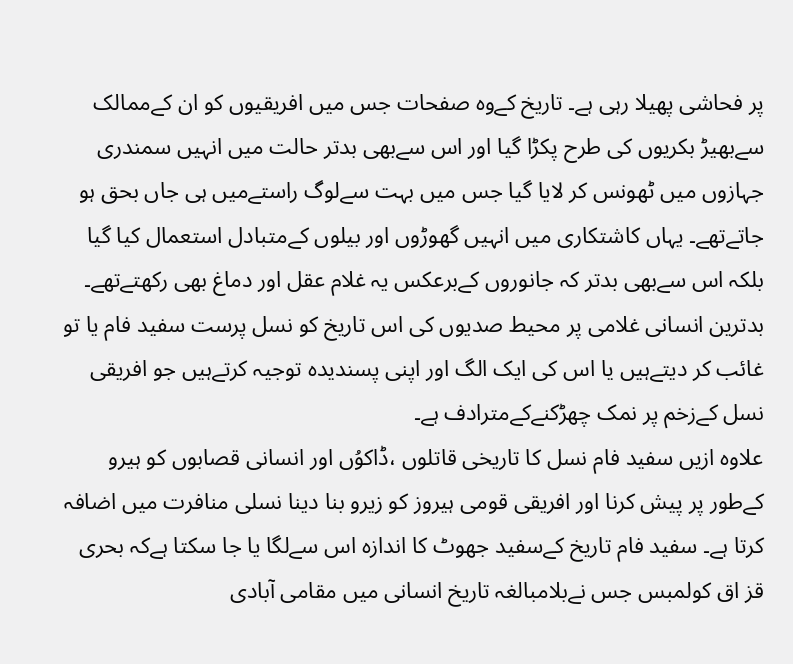پر فحاشی پھیلا رہی ہے۔ تاریخ کےوہ صفحات جس میں افریقیوں کو ان کےممالک سےبھیڑ بکریوں کی طرح پکڑا گیا اور اس سےبھی بدتر حالت میں انہیں سمندری جہازوں میں ٹھونس کر لایا گیا جس میں بہت سےلوگ راستےمیں ہی جاں بحق ہو جاتےتھے۔ یہاں کاشتکاری میں انہیں گھوڑوں اور بیلوں کےمتبادل استعمال کیا گیا بلکہ اس سےبھی بدتر کہ جانوروں کےبرعکس یہ غلام عقل اور دماغ بھی رکھتےتھے۔ بدترین انسانی غلامی پر محیط صدیوں کی اس تاریخ کو نسل پرست سفید فام یا تو غائب کر دیتےہیں یا اس کی ایک الگ اور اپنی پسندیدہ توجیہ کرتےہیں جو افریقی نسل کےزخم پر نمک چھڑکنےکےمترادف ہے۔
علاوہ ازیں سفید فام نسل کا تاریخی قاتلوں ،ڈاکوُں اور انسانی قصابوں کو ہیرو کےطور پر پیش کرنا اور افریقی قومی ہیروز کو زیرو بنا دینا نسلی منافرت میں اضافہ کرتا ہے۔ سفید فام تاریخ کےسفید جھوٹ کا اندازہ اس سےلگا یا جا سکتا ہےکہ بحری قز اق کولمبس جس نےبلامبالغہ تاریخ انسانی میں مقامی آبادی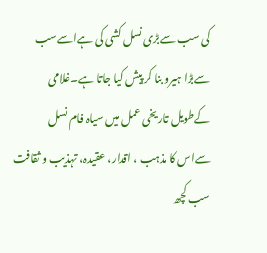کی سب سےبڑی نسل کشی کی ہےاسےسب سےبڑا ہیرو بنا کر پیش کیا جاتا ہے۔غلامی کےطویل تاریخی عمل میں سیاہ فام نسل سےاس کا مذہب ، اقدار، عقیدہ، تہذیب و ثقافت سب کچھ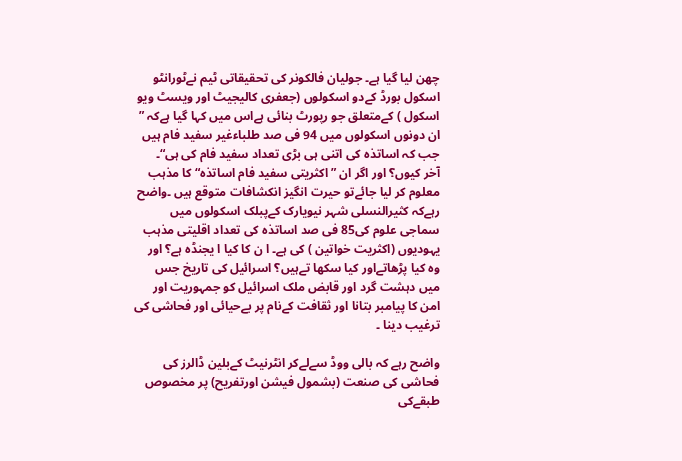چھن لیا گیا ہے۔ جولیان فالکونر کی تحقیقاتی ٹیم نےٹورانٹو اسکول بورڈ کےدو اسکولوں (جعفری کالیجیٹ اور ویسٹ ویو اسکول ) کےمتعلق جو رپورٹ بنائی ہےاس میں کہا گیا ہےکہ ” ان دونوں اسکولوں میں 94 فی صد طلباءغیر سفید فام ہیں جب کہ اساتذہ کی اتنی ہی بڑی تعداد سفید فام کی ہی“۔
آخر کیوں؟ اور اگر ان ” اکثریتی سفید فام اساتذہ“ کا مذہب معلوم کر لیا جائےتو حیرت انگیز انکشافات متوقع ہیں ۔واضح رہےکہ کثیرالنسلی شہر نیویارک کےپبلک اسکولوں میں سماجی علوم کی85 فی صد اساتذہ کی تعداد اقلیتی مذہب یہودیوں (اکثریت خواتین ) کی ہے۔ ا ن کا کیا ا یجنڈہ ہے؟ اور وہ کیا پڑھاتےاور کیا سکھا تےہیں؟ اسرائیل کی تاریخ جس میں دہشت گرد اور قابض ملک اسرائیل کو جمہوریت اور امن کا پیامبر بتانا اور ثقافت کےنام پر بےحیائی اور فحاشی کی ترغیب دینا ۔

واضح رہے کہ بالی ووڈ سےلےکر انٹرنیٹ کےبلین ڈالرز کی فحاشی کی صنعت (بشمول فیشن اورتفریح) پر مخصوص طبقےکی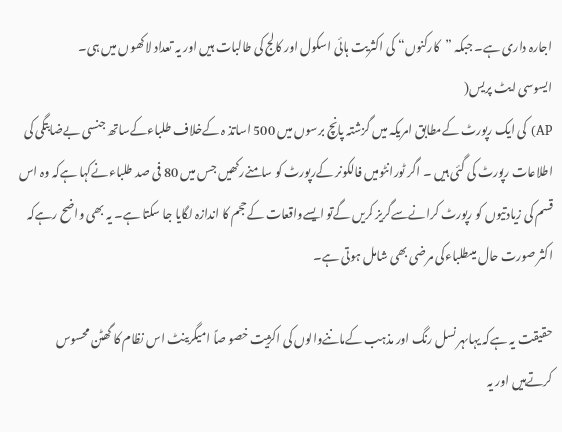اجارہ داری ہے۔ جبکہ ”کارکنوں“ کی اکثریت ہائی اسکول اور کالج کی طالبات ہیں اور یہ تعداد لاکھوں میں ہی۔
ایسوسی ایٹ پریس(
AP) کی ایک رپورٹ کےمطابق امریکہ میں گزشتہ پانچ برسوں میں 500 اساتذ ہ کےخلاف طلباءکےساتھ جنسی بےضابتگی کی اطلاعات رپورٹ کی گئی ہیں ۔ اگر ٹورانٹومیں فالکونر کےرپورٹ کو سامنےرکھیں جس میں 80 فی صد طلباءنےکہا ہےکہ وہ اس قسم کی زیادتیوں کو رپورٹ کرانےسےگریز کریں گےتو ایسےواقعات کےحجم کا اندازہ لگایا جا سکتا ہے۔ یہ بھی واضح رہےکہ اکثر صورت حال میںطلباءکی مرضی بھی شامل ہوتی ہے۔

حقیقت یہ ہےکہ یہاںہر نسل رنگ اور مذہب کےماننےوالوں کی اکژیت خصو صاً امیگرینٹ اس نظام کا گھٹن محسوس کرتےہیں اور یہ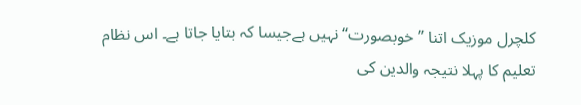کلچرل موزیک اتنا ”خوبصورت“ نہیں ہےجیسا کہ بتایا جاتا ہے۔ اس نظام تعلیم کا پہلا نتیجہ والدین کی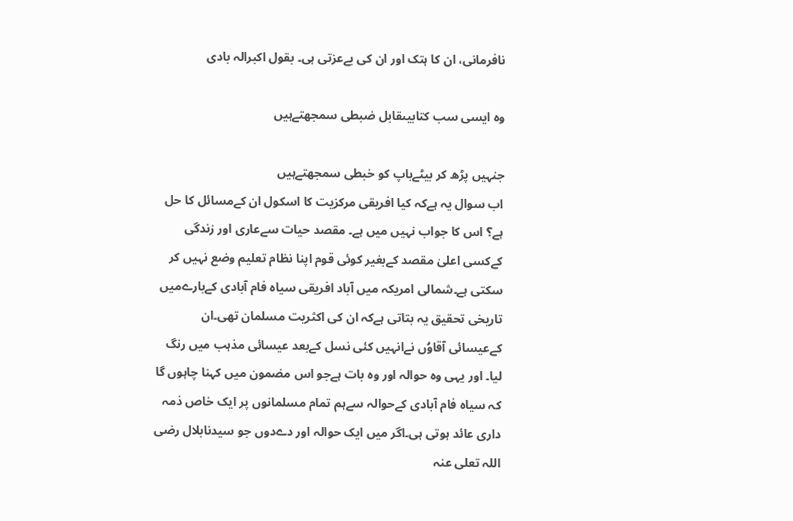نافرمانی، ان کا ہتک اور ان کی بےعزتی ہی۔ بقول اکبرالہ بادی

وہ ایسی سب کتابیںقابل ضبطی سمجھتےہیں

جنہیں پڑھ کر بیٹےباپ کو خبطی سمجھتےہیں
اب سوال یہ ہےکہ کیا افریقی مرکزیت کا اسکول ان کےمسائل کا حل ہے؟ اس کا جواب نہیں میں ہے۔ مقصد حیات سےعاری اور زندگی کےکسی اعلیٰ مقصد کےبغیر کوئی قوم اپنا نظام تعلیم وضع نہیں کر سکتی ہے۔شمالی امریکہ میں آباد افریقی سیاہ فام آبادی کےبارےمیں تاریخی تحقیق یہ بتاتی ہےکہ ان کی اکثریت مسلمان تھی۔ان کےعیسائی آقاوُں نےانہیں کئی نسل کےبعد عیسائی مذہب میں رنگ لیا۔ اور یہی وہ حوالہ اور وہ بات ہےجو اس مضمون میں کہنا چاہوں گا کہ سیاہ فام آبادی کےحوالہ سےہم تمام مسلمانوں پر ایک خاص ذمہ داری عائد ہوتی ہی۔اگر میں ایک حوالہ اور دےدوں جو سیدنابلال رضی اللہ تعلی عنہ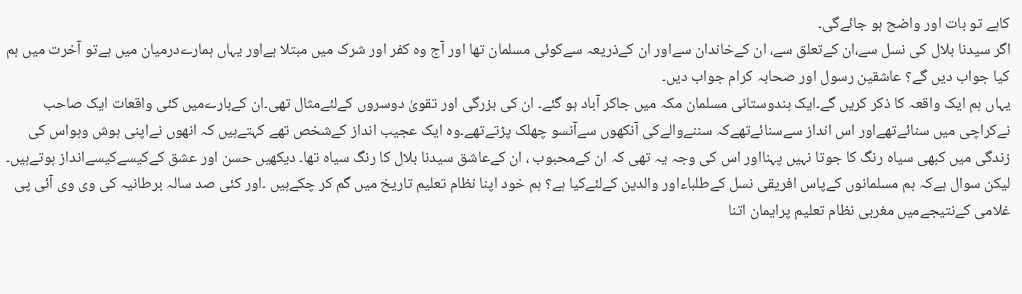کاہے تو بات اور واضح ہو جائےگی۔
اگر سیدنا بلال کی نسل سے،ان کےتعلق سے، ان کےخاندان سےاور ان کےذریعہ سےکوئی مسلمان تھا اور آج وہ کفر اور شرک میں مبتلا ہےاور یہاں ہمارےدرمیان میں ہےتو آخرت میں ہم کیا جواب دیں گے؟ عاشقین رسول اور صحابہ کرام جواب دیں۔
یہاں ہم ایک واقعہ کا ذکر کریں گے۔ایک ہندوستانی مسلمان مکہ میں جاکر آباد ہو گئے۔ ان کی بزرگی اور تقویٰ دوسروں کےلئےمثال تھی۔ان کےبارےمیں کئی واقعات ایک صاحب نےکراچی میں سنائےتھےاور اس انداز سےسنائےتھےکہ سننےوالےکی آنکھوں سےآنسو چھلک پڑتےتھے۔وہ ایک عجیب انداز کےشخص تھے کہتےہیں کہ انھوں نےاپنی ہوش وہواس کی زندگی میں کبھی سیاہ رنگ کا جوتا نہیں پہنااور اس کی وجہ یہ تھی کہ ان کےمحبوب ، ان کےعاشق سیدنا بلال کا رنگ سیاہ تھا۔ دیکھیں حسن اور عشق کےکیسےکیسےانداز ہوتےہیں۔
لیکن سوال ہےکہ ہم مسلمانوں کےپاس افریقی نسل کےطلباءاور والدین کےلئےکیا ہے؟ ہم خود اپنا نظام تعلیم تاریخ میں گم کر چکےہیں ۔اور کئی صد سالہ برطانیہ کی وی وی آئی پی غلامی کےنتیجےمیں مغربی نظام تعلیم پرایمان اتنا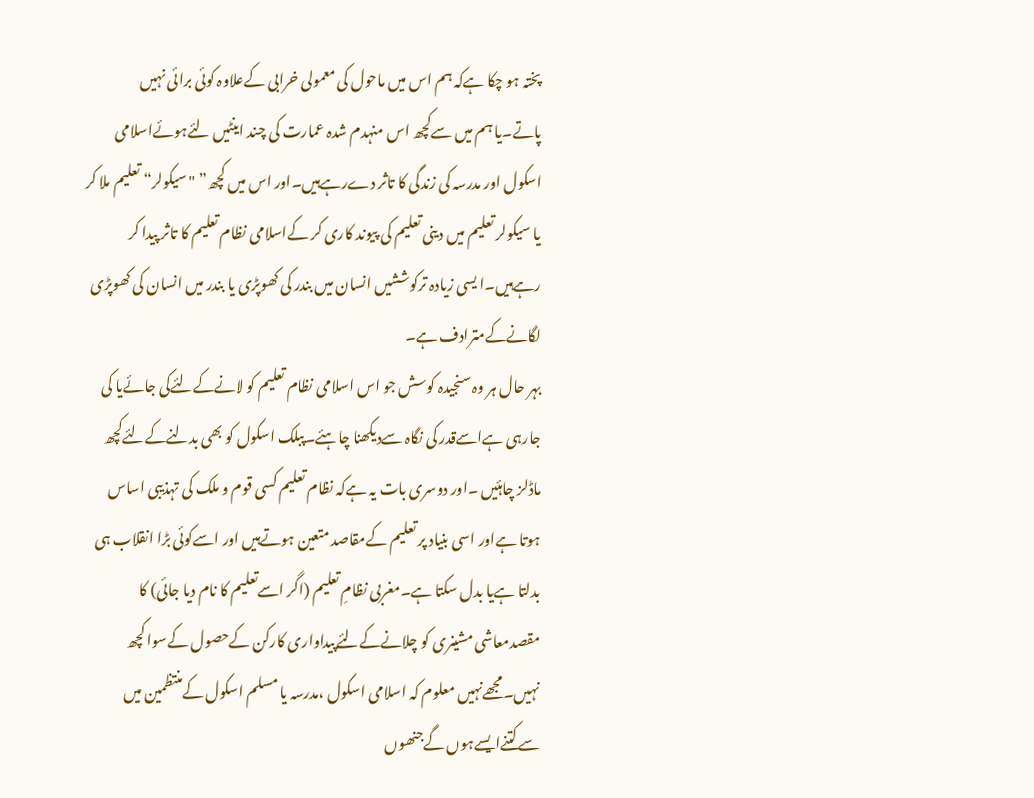پختہ ہو چکا ہےکہ ہم اس میں ماحول کی معمولی خرابی کےعلاوہ کوئی برائی نہیں پاتے۔یا ہم میں سےکچھ اس منہدم شدہ عمارت کی چند اینٹیں لئےہوئےاسلامی اسکول اور مدرسہ کی زندگی کا تاثر دےرہےہیں۔اور اس میں کچھ” "سیکولر“ تعلیم ملا کر یا سیکولر تعلیم میں دینی تعلیم کی پیوند کاری کر کےاسلامی نظام تعلیم کا تاثر پیدا کر رہےہیں۔ا یسی زیادہ ترکوششیں انسان میں بندر کی کھوپڑی یا بندر میں انسان کی کھوپڑی لگانےکےمترادف ہے۔
بہر حال ہر وہ سنجیدہ کوسش جو اس اسلامی نظام تعلیم کو لانےکےلئےکی جائےیا کی جارہی ہےاسےقدر کی نگاہ سےدیکھنا چاہئے۔پبلک اسکول کو بھی بدلنےکےلئےکچھ ماڈلز چاہئیں ۔اور دوسری بات یہ ہےکہ نظام تعلیم کسی قوم و ملک کی تہذیبی اساس ہوتا ہےاور اسی بنیاد پر تعلیم کےمقاصد متعین ہوتےہیں اور اسےکوئی بڑا انقلاب ہی بدلتا ہےیا بدل سکتا ہے۔مغربی نظامِ تعلیم (اگر اسےتعلیم کا نام دیا جائی) کا مقصدمعاشی مشینری کو چلانےکےلئےپیداواری کارکن کےحصول کےسوا کچھ نہیں۔مجھےنہیں معلوم کہ اسلامی اسکول ،مدرسہ یا مسلم اسکول کےمنتظمین میں سےکتنےایسےہوں گےجنھوں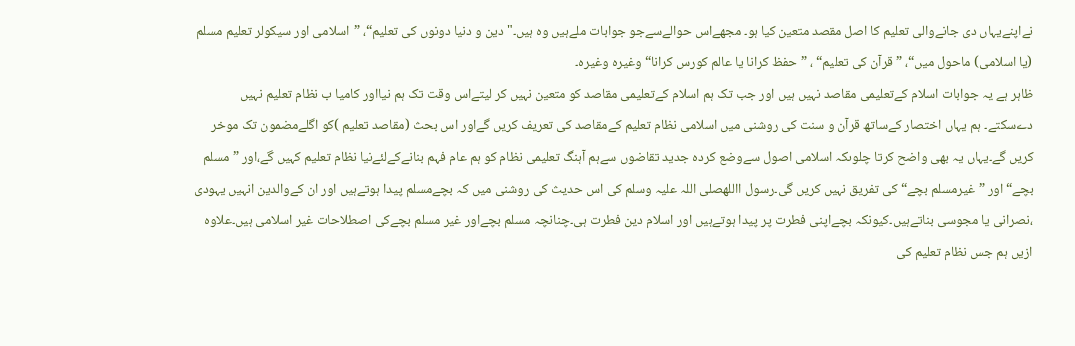نےاپنےیہاں دی جانےوالی تعلیم کا اصل مقصد متعین کیا ہو۔ مجھےاس حوالےسےجو جوابات ملےہیں وہ ہیں۔"دین و دنیا دونوں کی تعلیم“، ”اسلامی اور سیکولر تعلیم مسلم (یا اسلامی) ماحول میں“، ” قرآن کی تعلیم“ ، ”حفظ کرانا یا عالم کورس کرانا“ وغیرہ وغیرہ۔
ظاہر ہے یہ جوابات اسلام کےتعلیمی مقاصد نہیں ہیں اور جب تک ہم اسلام کےتعلیمی مقاصد کو متعین نہیں کر لیتےاس وقت تک ہم نیااور کامیا ب نظام تعلیم نہیں دےسکتے۔ ہم یہاں اختصار کےساتھ قرآن و سنت کی روشنی میں اسلامی نظام تعلیم کےمقاصد کی تعریف کریں گےاور اس بحث (مقاصد تعلیم )کو اگلےمضمون تک موخر کریں گے۔یہاں یہ بھی واضح کرتا چلوںکہ اسلامی اصول سےوضع کردہ جدید تقاضوں سےہم آہنگ تعلیمی نظام کو ہم عام فہم بنانےکےلئےنیا نظام تعلیم کہیں گے،اور ”مسلم بچے“ اور ”غیرمسلم بچے“ کی تفریق نہیں کریں گی۔رسول االلهصلی اللہ علیہ وسلم کی اس حدیث کی روشنی میں کہ بچےمسلم پیدا ہوتےہیں اور ان کےوالدین انہیں یہودی ،نصرانی یا مجوسی بناتےہیں۔کیونکہ بچےاپنی فطرت پر پیدا ہوتےہیں اور اسلام دین فطرت ہی۔چنانچہ مسلم بچےاور غیر مسلم بچےکی اصطلاحات غیر اسلامی ہیں۔علاوہ ازیں ہم جس نظام تعلیم کی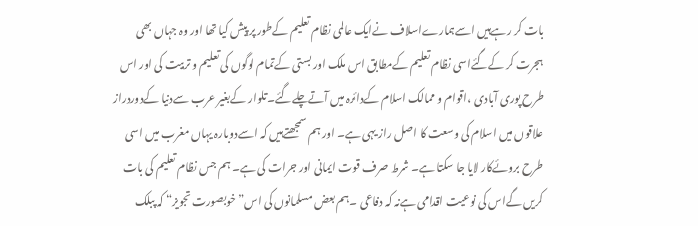بات کر رہےہیں اسےہمارےاسلاف نےایک عالمی نظام تعلیم کےطور پر پیش کیا تھا اور وہ جہاں بھی ہجرت کر کےگئےاسی نظام تعلیم کےمطابق اس ملک اور بستی کےتمام لوگوں کی تعلیم و تربیت کی اور اس طرح پوری آبادی ،اقوام و ممالک اسلام کےدائرہ میں آتےچلےگئے۔تلوار کےبغیر عرب سےدنیا کےدوردراز علاقوں میں اسلام کی وسعت کا اصل راز یہی ہے۔ اور ہم سمجھتےہیں کہ اسےدوبارہ یہاں مغرب میں اسی طرح بروئےکار لایا جا سکتا ہے۔ شرط صرف قوت ایمانی اور جرات کی ہے۔ ہم جس نظام تعلیم کی بات کریں گےاس کی نوعیت اقدامی ہےنہ کہ دفاعی ۔ہم بعض مسلمانوں کی اس” خوبصورت تجویز“ کہ پبلک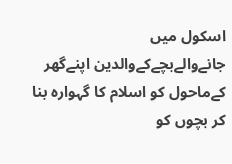اسکول میں جانےوالےبچےکےوالدین اپنےگھر کےماحول کو اسلام کا گہوارہ بنا کر بچوں کو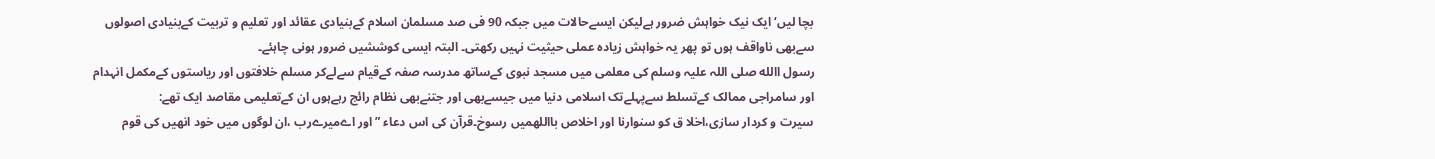بچا لیں‘ ایک نیک خواہش ضرور ہےلیکن ایسےحالات میں جبکہ 90 فی صد مسلمان اسلام کےبنیادی عقائد اور تعلیم و تربیت کےبنیادی اصولوں سےبھی ناواقف ہوں تو پھر یہ خواہش زیادہ عملی حیثیت نہیں رکھتی۔ البتہ ایسی کوششیں ضرور ہونی چاہئے۔
رسول االله صلی اللہ علیہ وسلم کی معلمی میں مسجد نبوی کےساتھ مدرسہ صفہ کےقیام سےلےکر مسلم خلافتوں اور ریاستوں کےمکمل انہدام اور سامراجی ممالک کےتسلط سےپہلےتک اسلامی دنیا میں جیسےبھی اور جتنےبھی نظام رائج رہےہوں ان کےتعلیمی مقاصد ایک تھے:
سیرت و کردار سازی،اخلا ق کو سنوارنا اور اخلاص بااللهمیں رسوخ۔قرآن کی اس دعاء ”اور اےمیرےرب ،ان لوگوں میں خود انھیں کی قوم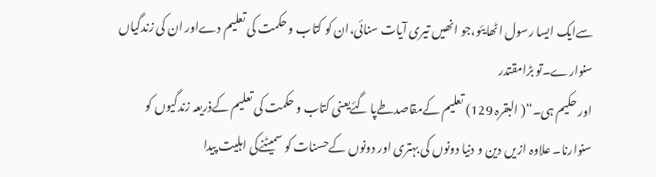سےایک ایسا رسول اٹھایئو،جو انھیں تیری آیات سنائی،ان کو کتاب و حکمت کی تعلیم دےاور ان کی زندگیاں سنوارے۔تو بڑامقتدر
اور حکیم ہی۔“( البقرہ 129) تعلیم کےمقاصدطےپا گئےیعنی کتاب و حکمت کی تعلیم کےذریعہ زندگیوں کو سنوارنا۔ علاوہ ازیں دین و دنیا دونوں کی بہتری اور دونوں کےحسنات کو سمیٹنےکی اہلیت پیدا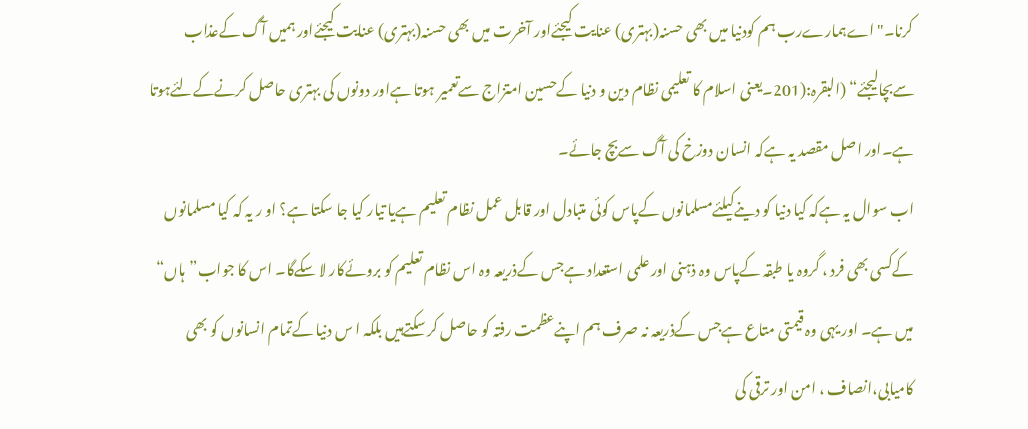کرنا۔"اےہمارےرب ہم کودنیا میں بھی حسنہ(بہتری) عنایت کیجئےاور آخرت میں بھی حسنہ(بہتری) عنایت کیجئےاور ہمیں آگ کےعذاب سےبچالیجئے“ (البقرہ:(201۔یعنی اسلام کا تعلیمی نظام دین و دنیا کےحسین امتزاج سےتعمیر ہوتا ہےاور دونوں کی بہتری حاصل کرنےکےلئےہوتا ہے۔اور اصل مقصد یہ ہےکہ انسان دوزخ کی آگ سےبچ جائے۔
اب سوال یہ ہےکہ کیا دنیا کو دینےکیلئےمسلمانوں کےپاس کوئی متبادل اور قابل عمل نظام تعلیم ہےیا تیار کیا جا سکتا ہے؟ او ر یہ کہ کیا مسلمانوں کےکسی بھی فرد ، گروہ یا طبقہ کےپاس وہ ذہنی اور علمی استعداد ہےجس کےذریعہ وہ اس نظام تعلیم کو بروئےکار لا سکےگا۔ اس کا جواب”ہاں“ میں ہے۔ اور یہی وہ قیمتی متاع ہےجس کےذریعہ نہ صرف ہم اپنےعظمت رفتہ کو حاصل کر سکتےہیں بلکہ ا س دنیا کےتمام انسانوں کو بھی کامیابی،انصاف ، امن اور ترقی کی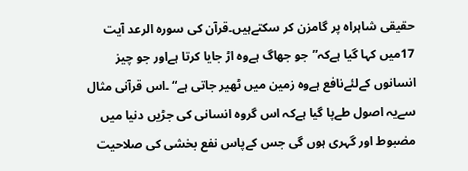حقیقی شاہراہ پر گامزن کر سکتےہیں۔قرآن کی سورہ الرعد آیت 17میں کہا گیا ہےکہ”جو جھاگ ہےوہ اڑ جایا کرتا ہےاور جو چیز انسانوں کےلئےنافع ہےوہ زمین میں ٹھیر جاتی ہے“ ۔اس قرآنی مثال سےیہ اصول طےپا گیا ہےکہ اس گروہ انسانی کی جڑیں دنیا میں مضبوط اور گہری ہوں گی جس کےپاس نفع بخشی کی صلاحیت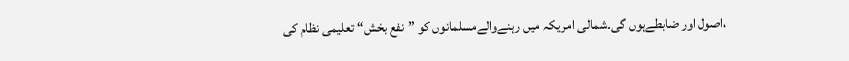،اصول اور ضابطےہوں گی۔شمالی امریکہ میں رہنےوالےمسلمانوں کو ”نفع بخش“ تعلیمی نظام کی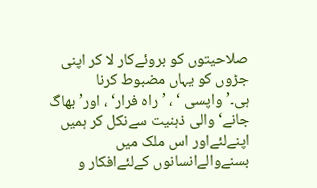صلاحیتوں کو بروئےکار لا کر اپنی جڑوں کو یہاں مضبوط کرنا ہی۔’واپسی ‘ ، ’راہ فرار‘ ، اور’ بھاگ جانے‘ والی ذہنیت سےنکل کر ہمیں اپنےلئےاور اس ملک میں بسنےوالےانسانوں کےلئےافکار و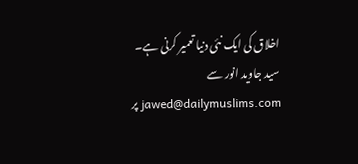اخلاق کی ایک نئی دنیا تعمیر کرنی ہے۔
سید جاوید انور سے
jawed@dailymuslims.com پر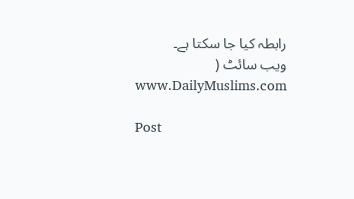رابطہ کیا جا سکتا ہے۔
ویب سائٹ (
www.DailyMuslims.com

Post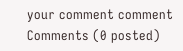your comment comment Comments (0 posted)